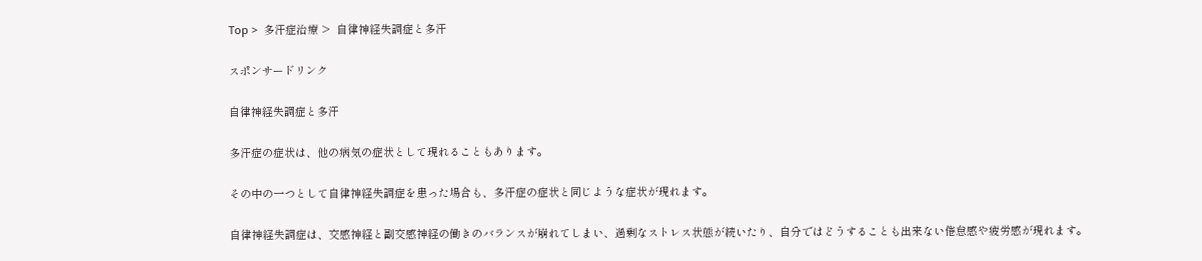Top >  多汗症治療 >  自律神経失調症と多汗

スポンサードリンク

自律神経失調症と多汗

多汗症の症状は、他の病気の症状として現れることもあります。

その中の一つとして自律神経失調症を患った場合も、多汗症の症状と同じような症状が現れます。

自律神経失調症は、交感神経と副交感神経の働きのバランスが崩れてしまい、過剰なストレス状態が続いたり、自分ではどうすることも出来ない倦怠感や疲労感が現れます。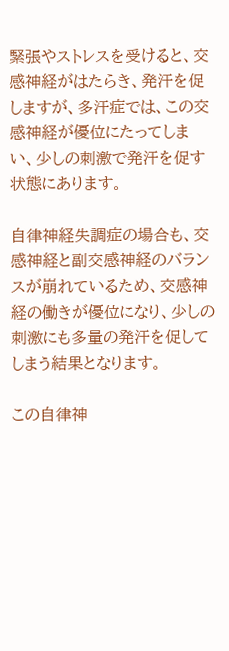緊張やストレスを受けると、交感神経がはたらき、発汗を促しますが、多汗症では、この交感神経が優位にたってしまい、少しの刺激で発汗を促す状態にあります。

自律神経失調症の場合も、交感神経と副交感神経のバランスが崩れているため、交感神経の働きが優位になり、少しの刺激にも多量の発汗を促してしまう結果となります。

この自律神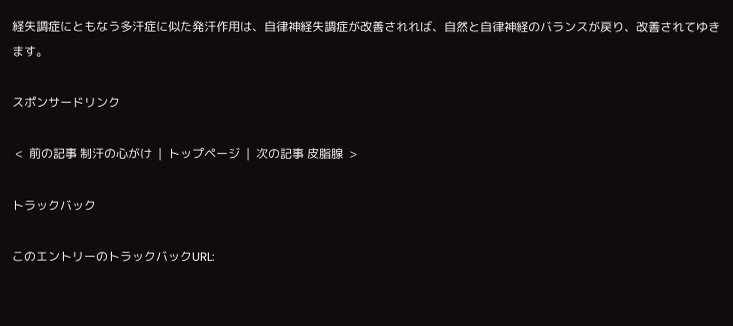経失調症にともなう多汗症に似た発汗作用は、自律神経失調症が改善されれば、自然と自律神経のバランスが戻り、改善されてゆきます。

スポンサードリンク

 <  前の記事 制汗の心がけ  |  トップページ  |  次の記事 皮脂腺  >

トラックバック

このエントリーのトラックバックURL: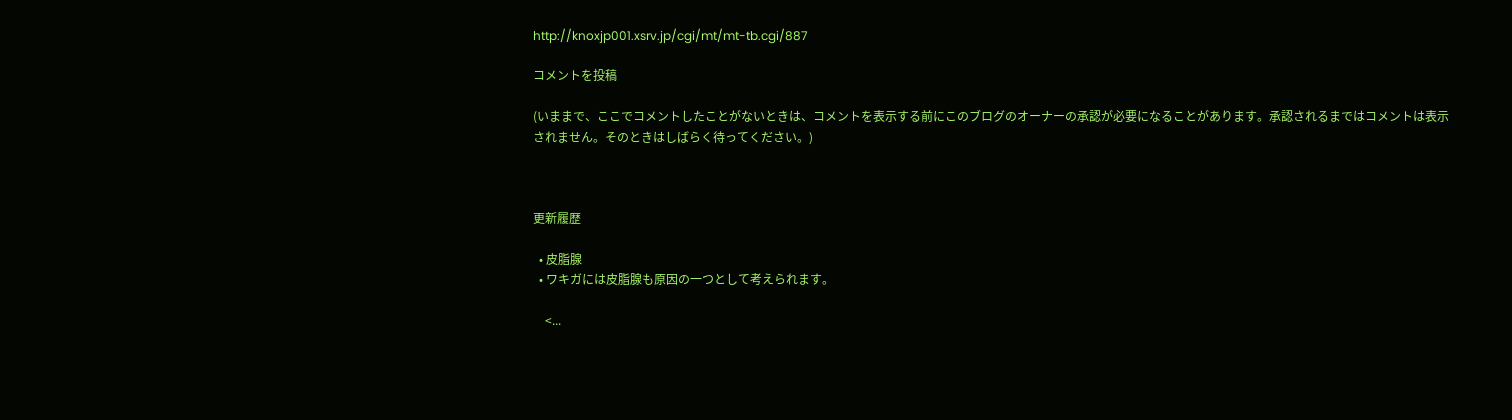http://knoxjp001.xsrv.jp/cgi/mt/mt-tb.cgi/887

コメントを投稿

(いままで、ここでコメントしたことがないときは、コメントを表示する前にこのブログのオーナーの承認が必要になることがあります。承認されるまではコメントは表示されません。そのときはしばらく待ってください。)



更新履歴

  • 皮脂腺
  • ワキガには皮脂腺も原因の一つとして考えられます。

    <...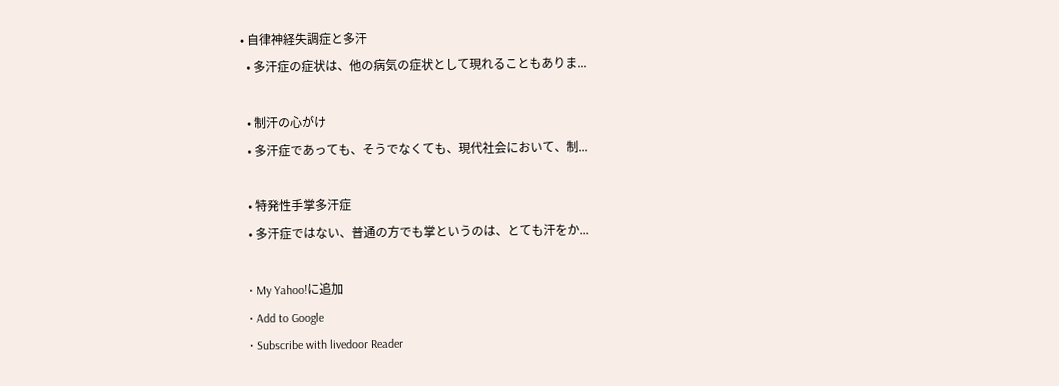• 自律神経失調症と多汗
  • 多汗症の症状は、他の病気の症状として現れることもありま...

  • 制汗の心がけ
  • 多汗症であっても、そうでなくても、現代社会において、制...

  • 特発性手掌多汗症
  • 多汗症ではない、普通の方でも掌というのは、とても汗をか...

  • My Yahoo!に追加
  • Add to Google
  • Subscribe with livedoor Reader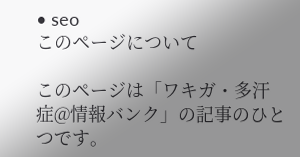• seo
このページについて

このページは「ワキガ・多汗症@情報バンク」の記事のひとつです。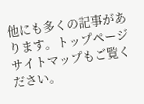他にも多くの記事があります。トップページサイトマップもご覧ください。